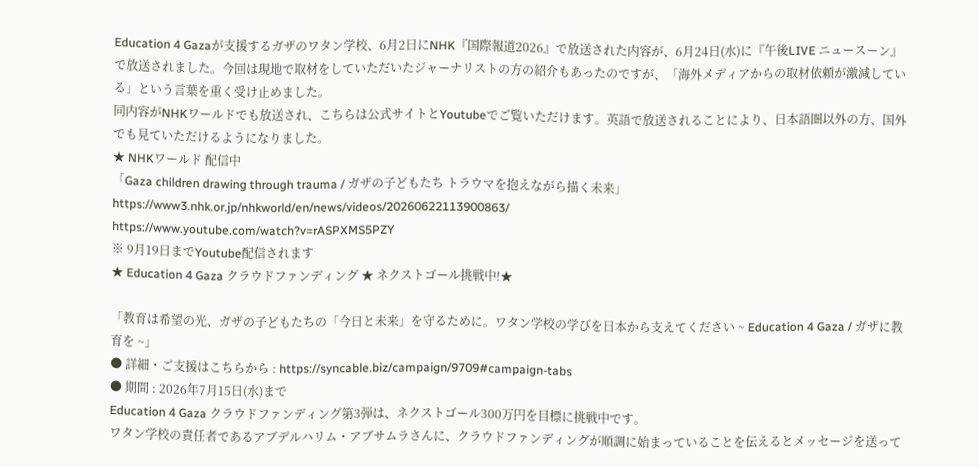Education 4 Gazaが支援するガザのワタン学校、6月2日にNHK『国際報道2026』で放送された内容が、6月24日(水)に『午後LIVE ニュースーン』で放送されました。今回は現地で取材をしていただいたジャーナリストの方の紹介もあったのですが、「海外メディアからの取材依頼が激減している」という言葉を重く受け止めました。
同内容がNHKワールドでも放送され、こちらは公式サイトとYoutubeでご覧いただけます。英語で放送されることにより、日本語圏以外の方、国外でも見ていただけるようになりました。
★ NHKワールド 配信中
「Gaza children drawing through trauma / ガザの子どもたち トラウマを抱えながら描く未来」
https://www3.nhk.or.jp/nhkworld/en/news/videos/20260622113900863/
https://www.youtube.com/watch?v=rASPXMS5PZY
※ 9月19日までYoutube配信されます
★ Education 4 Gaza クラウドファンディング ★ ネクストゴール挑戦中!★

「教育は希望の光、ガザの子どもたちの「今日と未来」を守るために。ワタン学校の学びを日本から支えてください ~ Education 4 Gaza / ガザに教育を ~」
● 詳細・ご支援はこちらから : https://syncable.biz/campaign/9709#campaign-tabs
● 期間 : 2026年7月15日(水)まで
Education 4 Gaza クラウドファンディング第3弾は、ネクストゴール300万円を目標に挑戦中です。
ワタン学校の責任者であるアブデルハリム・アブサムラさんに、クラウドファンディングが順調に始まっていることを伝えるとメッセージを送って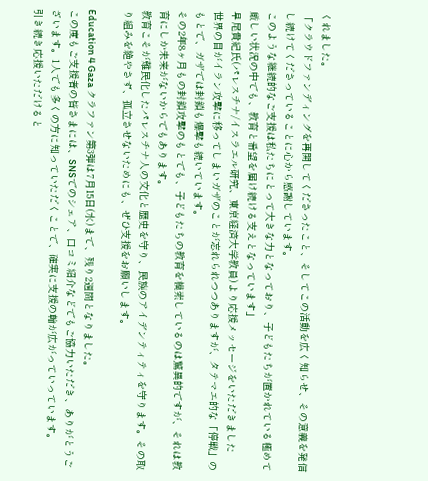くれました。
「クラウドファンディングを再開してくださったこと、そしてこの活動を広く知らせ、その意義を発信し続けてくださっていることに心から感謝しています。
このような継続的なご支援は私たちにとって大きな力となっており、子どもたちが置かれている極めて厳しい状況の中でも、教育と希望を届け続ける支えとなっています」
早尾貴紀氏(パレスチナ/イスラエル研究、東京経済大学教員)より応援メッセージをいただきました
世界の目がイラン攻撃に移ってしまいガザのことが忘れられつつありますが、タテマエ的な「停戦」のもとで、ガザでは封鎖も爆撃も続いています。
その2年8ヶ月もの封鎖攻撃のもとでも、子どもたちの教育を模索しているのは驚異的ですが、それは教育にしか未来がないからでもあります。
教育こそが難民化したパレスチナ人の文化と歴史を守り、民族のアイデンティティを守ります。その取り組みを絶やさず、孤立させないためにも、ぜひ支援をお願いします。

Education 4 Gaza クラファン第3弾は7月15日(水)まで、残り2週間となりました。
この度もご支援者の皆さまには、SNSでのシェア、口コミ紹介などでもご協力いただき、ありがとうございます。1人でも多くの方に知っていただくことで、確実に支援の輪が広がっていっています。
引き続き応援いただけると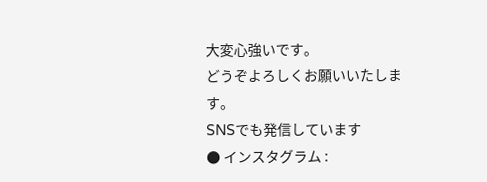大変心強いです。
どうぞよろしくお願いいたします。
SNSでも発信しています
● インスタグラム :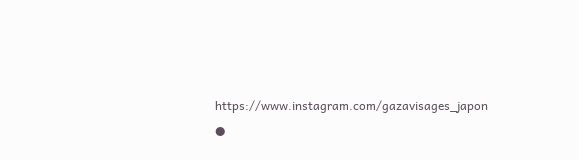https://www.instagram.com/gazavisages_japon
●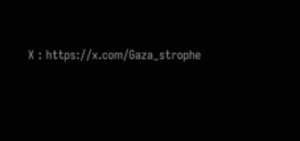X : https://x.com/Gaza_strophe